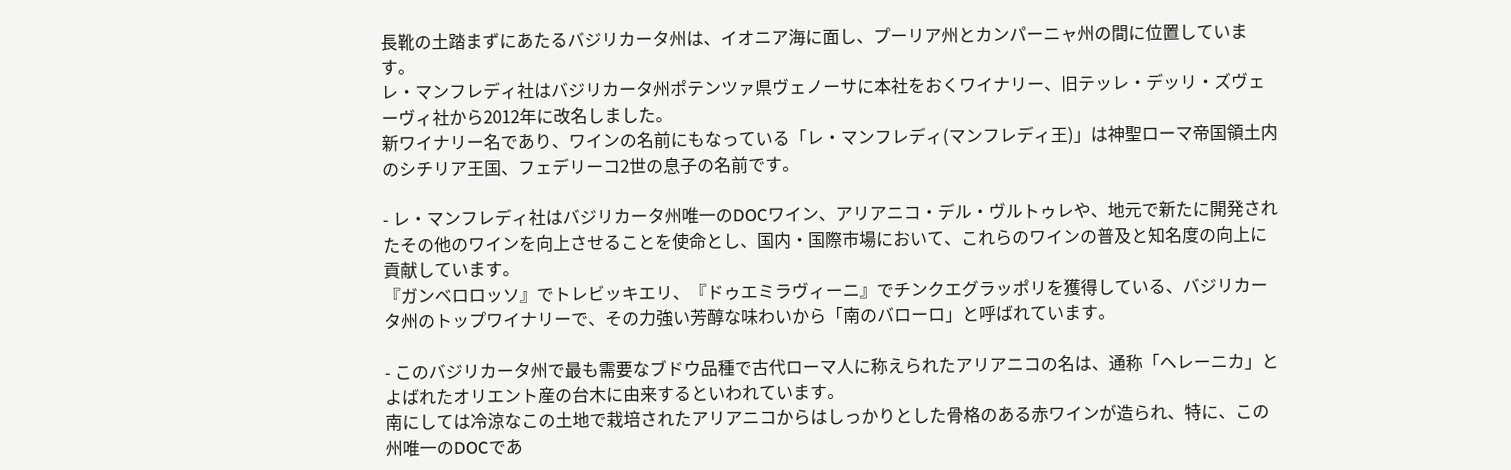長靴の土踏まずにあたるバジリカータ州は、イオニア海に面し、プーリア州とカンパーニャ州の間に位置しています。
レ・マンフレディ社はバジリカータ州ポテンツァ県ヴェノーサに本社をおくワイナリー、旧テッレ・デッリ・ズヴェーヴィ社から2012年に改名しました。
新ワイナリー名であり、ワインの名前にもなっている「レ・マンフレディ(マンフレディ王)」は神聖ローマ帝国領土内のシチリア王国、フェデリーコ2世の息子の名前です。

- レ・マンフレディ社はバジリカータ州唯一のDOCワイン、アリアニコ・デル・ヴルトゥレや、地元で新たに開発されたその他のワインを向上させることを使命とし、国内・国際市場において、これらのワインの普及と知名度の向上に貢献しています。
『ガンベロロッソ』でトレビッキエリ、『ドゥエミラヴィーニ』でチンクエグラッポリを獲得している、バジリカータ州のトップワイナリーで、その力強い芳醇な味わいから「南のバローロ」と呼ばれています。

- このバジリカータ州で最も需要なブドウ品種で古代ローマ人に称えられたアリアニコの名は、通称「ヘレーニカ」とよばれたオリエント産の台木に由来するといわれています。
南にしては冷涼なこの土地で栽培されたアリアニコからはしっかりとした骨格のある赤ワインが造られ、特に、この州唯一のDOCであ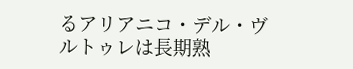るアリアニコ・デル・ヴルトゥレは長期熟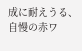成に耐えうる、自慢の赤ワ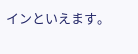インといえます。